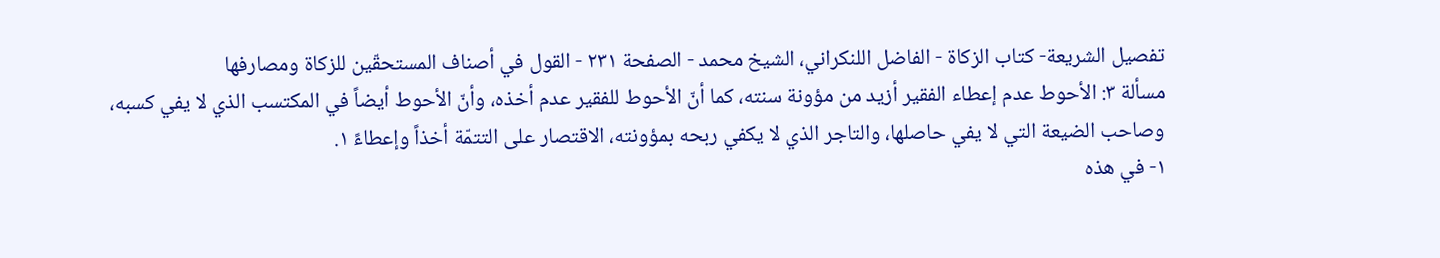تفصيل الشريعة- كتاب الزكاة - الفاضل اللنكراني، الشيخ محمد - الصفحة ٢٣١ - القول في أصناف المستحقّين للزكاة ومصارفها
مسألة ٣: الأحوط عدم إعطاء الفقير أزيد من مؤونة سنته، كما أنّ الأحوط للفقير عدم أخذه، وأنّ الأحوط أيضاً في المكتسب الذي لا يفي كسبه، وصاحب الضيعة التي لا يفي حاصلها، والتاجر الذي لا يكفي ربحه بمؤونته، الاقتصار على التتمّة أخذاً وإعطاءً ١.
١- في هذه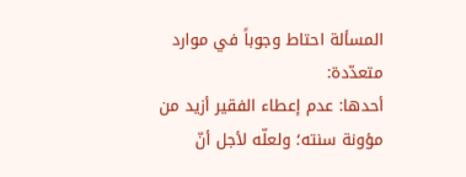المسألة احتاط وجوباً في موارد متعدّدة:
أحدها: عدم إعطاء الفقير أزيد من مؤونة سنته؛ ولعلّه لأجل أنّ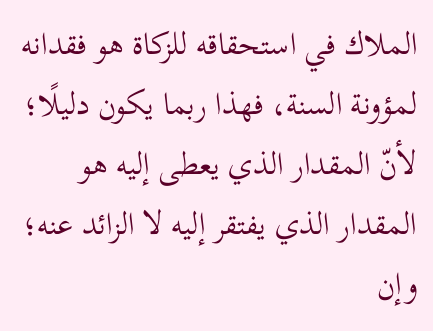الملاك في استحقاقه للزكاة هو فقدانه لمؤونة السنة، فهذا ربما يكون دليلًا؛ لأنّ المقدار الذي يعطى إليه هو المقدار الذي يفتقر إليه لا الزائد عنه؛ وإن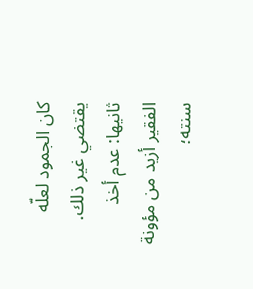كان الجمود لعلّه يقتضي غير ذلك.
ثانيها: عدم أخذ الفقير أزيد من مؤونة سنته؛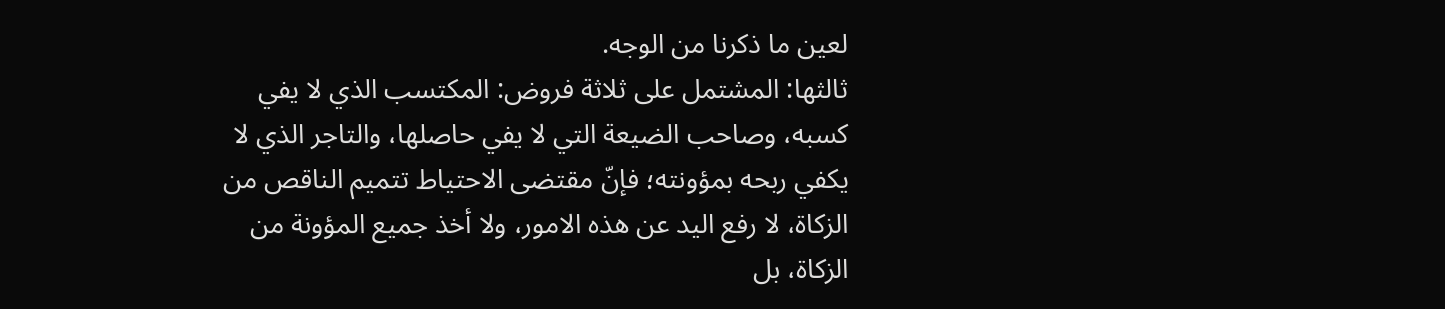لعين ما ذكرنا من الوجه.
ثالثها: المشتمل على ثلاثة فروض: المكتسب الذي لا يفي كسبه، وصاحب الضيعة التي لا يفي حاصلها، والتاجر الذي لا يكفي ربحه بمؤونته؛ فإنّ مقتضى الاحتياط تتميم الناقص من الزكاة، لا رفع اليد عن هذه الامور، ولا أخذ جميع المؤونة من الزكاة، بل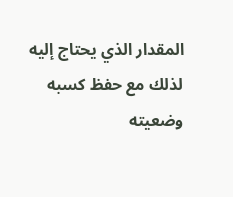المقدار الذي يحتاج إليه لذلك مع حفظ كسبه وضعيته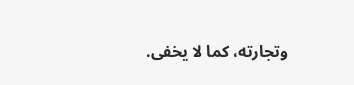وتجارته، كما لا يخفى.